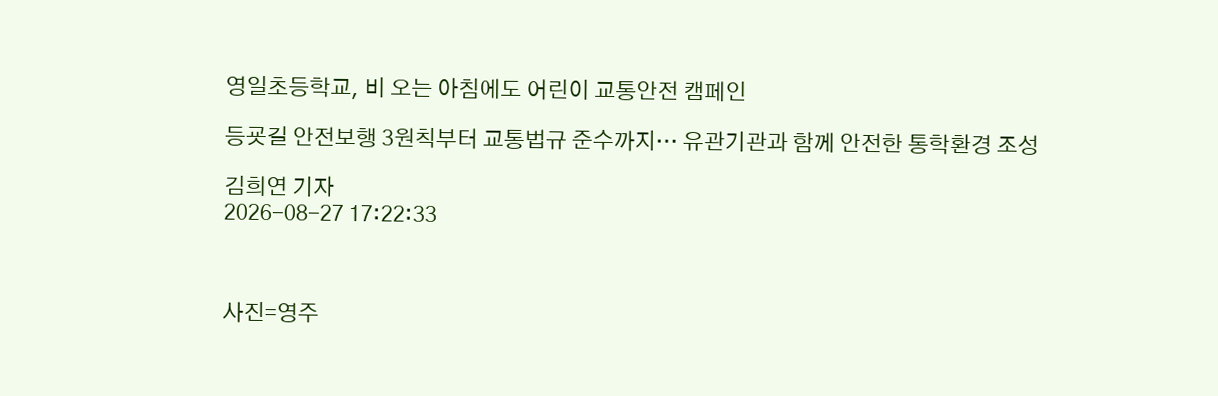영일초등학교, 비 오는 아침에도 어린이 교통안전 캠페인

등굣길 안전보행 3원칙부터 교통법규 준수까지… 유관기관과 함께 안전한 통학환경 조성

김희연 기자
2026-08-27 17:22:33



사진=영주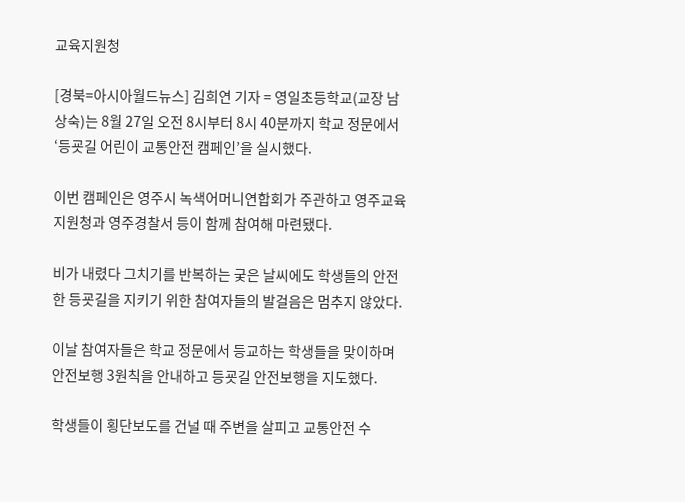교육지원청

[경북=아시아월드뉴스] 김희연 기자 = 영일초등학교(교장 남상숙)는 8월 27일 오전 8시부터 8시 40분까지 학교 정문에서 ‘등굣길 어린이 교통안전 캠페인’을 실시했다.

이번 캠페인은 영주시 녹색어머니연합회가 주관하고 영주교육지원청과 영주경찰서 등이 함께 참여해 마련됐다.

비가 내렸다 그치기를 반복하는 궂은 날씨에도 학생들의 안전한 등굣길을 지키기 위한 참여자들의 발걸음은 멈추지 않았다.

이날 참여자들은 학교 정문에서 등교하는 학생들을 맞이하며 안전보행 3원칙을 안내하고 등굣길 안전보행을 지도했다.

학생들이 횡단보도를 건널 때 주변을 살피고 교통안전 수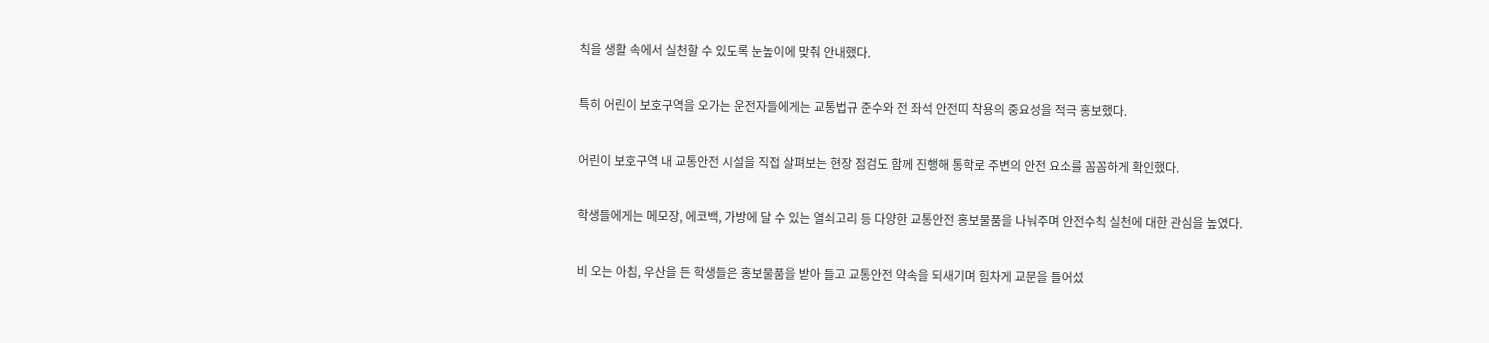칙을 생활 속에서 실천할 수 있도록 눈높이에 맞춰 안내했다.

특히 어린이 보호구역을 오가는 운전자들에게는 교통법규 준수와 전 좌석 안전띠 착용의 중요성을 적극 홍보했다.

어린이 보호구역 내 교통안전 시설을 직접 살펴보는 현장 점검도 함께 진행해 통학로 주변의 안전 요소를 꼼꼼하게 확인했다.

학생들에게는 메모장, 에코백, 가방에 달 수 있는 열쇠고리 등 다양한 교통안전 홍보물품을 나눠주며 안전수칙 실천에 대한 관심을 높였다.

비 오는 아침, 우산을 든 학생들은 홍보물품을 받아 들고 교통안전 약속을 되새기며 힘차게 교문을 들어섰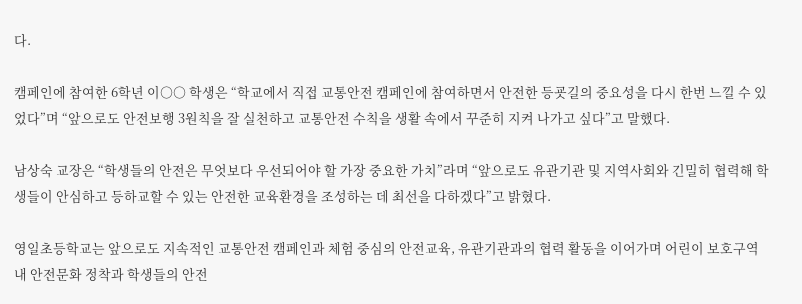다.

캠페인에 참여한 6학년 이○○ 학생은 “학교에서 직접 교통안전 캠페인에 참여하면서 안전한 등굣길의 중요성을 다시 한번 느낄 수 있었다”며 “앞으로도 안전보행 3원칙을 잘 실천하고 교통안전 수칙을 생활 속에서 꾸준히 지켜 나가고 싶다”고 말했다.

남상숙 교장은 “학생들의 안전은 무엇보다 우선되어야 할 가장 중요한 가치”라며 “앞으로도 유관기관 및 지역사회와 긴밀히 협력해 학생들이 안심하고 등하교할 수 있는 안전한 교육환경을 조성하는 데 최선을 다하겠다”고 밝혔다.

영일초등학교는 앞으로도 지속적인 교통안전 캠페인과 체험 중심의 안전교육, 유관기관과의 협력 활동을 이어가며 어린이 보호구역 내 안전문화 정착과 학생들의 안전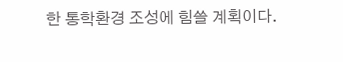한 통학환경 조성에 힘쓸 계획이다.